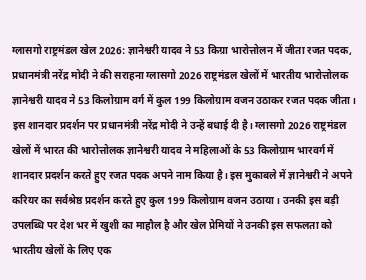ग्लासगो राष्ट्रमंडल खेल 2026: ज्ञानेश्वरी यादव ने 53 किग्रा भारोत्तोलन में जीता रजत पदक, प्रधानमंत्री नरेंद्र मोदी ने की सराहना ग्लासगो 2026 राष्ट्रमंडल खेलों में भारतीय भारोत्तोलक ज्ञानेश्वरी यादव ने 53 किलोग्राम वर्ग में कुल 199 किलोग्राम वजन उठाकर रजत पदक जीता। इस शानदार प्रदर्शन पर प्रधानमंत्री नरेंद्र मोदी ने उन्हें बधाई दी है। ग्लासगो 2026 राष्ट्रमंडल खेलों में भारत की भारोत्तोलक ज्ञानेश्वरी यादव ने महिलाओं के 53 किलोग्राम भारवर्ग में शानदार प्रदर्शन करते हुए रजत पदक अपने नाम किया है। इस मुकाबले में ज्ञानेश्वरी ने अपने करियर का सर्वश्रेष्ठ प्रदर्शन करते हुए कुल 199 किलोग्राम वजन उठाया। उनकी इस बड़ी उपलब्धि पर देश भर में खुशी का माहौल है और खेल प्रेमियों ने उनकी इस सफलता को भारतीय खेलों के लिए एक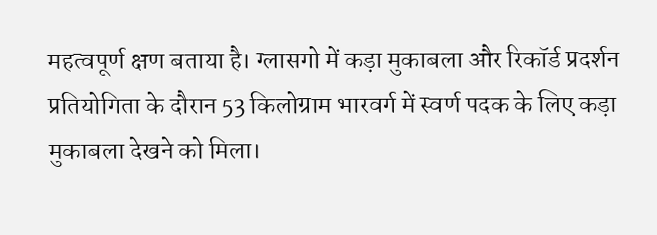महत्वपूर्ण क्षण बताया है। ग्लासगो में कड़ा मुकाबला और रिकॉर्ड प्रदर्शन प्रतियोगिता के दौरान 53 किलोग्राम भारवर्ग में स्वर्ण पदक के लिए कड़ा मुकाबला देखने को मिला।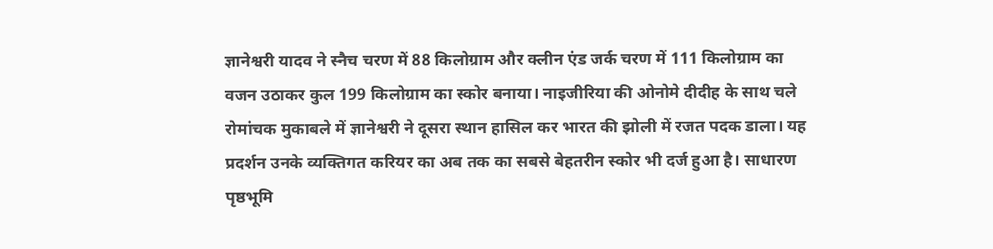ज्ञानेश्वरी यादव ने स्नैच चरण में 88 किलोग्राम और क्लीन एंड जर्क चरण में 111 किलोग्राम का वजन उठाकर कुल 199 किलोग्राम का स्कोर बनाया। नाइजीरिया की ओनोमे दीदीह के साथ चले रोमांचक मुकाबले में ज्ञानेश्वरी ने दूसरा स्थान हासिल कर भारत की झोली में रजत पदक डाला। यह प्रदर्शन उनके व्यक्तिगत करियर का अब तक का सबसे बेहतरीन स्कोर भी दर्ज हुआ है। साधारण पृष्ठभूमि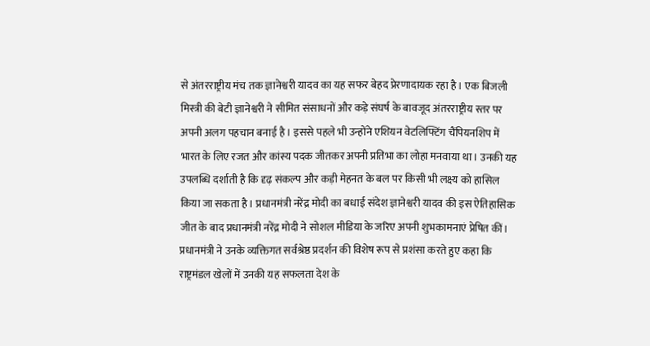से अंतरराष्ट्रीय मंच तक ज्ञानेश्वरी यादव का यह सफर बेहद प्रेरणादायक रहा है। एक बिजली मिस्त्री की बेटी ज्ञानेश्वरी ने सीमित संसाधनों और कड़े संघर्ष के बावजूद अंतरराष्ट्रीय स्तर पर अपनी अलग पहचान बनाई है। इससे पहले भी उन्होंने एशियन वेटलिफ्टिंग चैंपियनशिप में भारत के लिए रजत और कांस्य पदक जीतकर अपनी प्रतिभा का लोहा मनवाया था। उनकी यह उपलब्धि दर्शाती है कि दृढ़ संकल्प और कड़ी मेहनत के बल पर किसी भी लक्ष्य को हासिल किया जा सकता है। प्रधानमंत्री नरेंद्र मोदी का बधाई संदेश ज्ञानेश्वरी यादव की इस ऐतिहासिक जीत के बाद प्रधानमंत्री नरेंद्र मोदी ने सोशल मीडिया के जरिए अपनी शुभकामनाएं प्रेषित कीं। प्रधानमंत्री ने उनके व्यक्तिगत सर्वश्रेष्ठ प्रदर्शन की विशेष रूप से प्रशंसा करते हुए कहा कि राष्ट्रमंडल खेलों में उनकी यह सफलता देश के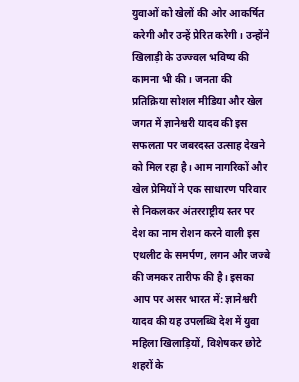युवाओं को खेलों की ओर आकर्षित करेगी और उन्हें प्रेरित करेगी। उन्होंने खिलाड़ी के उज्ज्वल भविष्य की कामना भी की। जनता की प्रतिक्रिया सोशल मीडिया और खेल जगत में ज्ञानेश्वरी यादव की इस सफलता पर जबरदस्त उत्साह देखने को मिल रहा है। आम नागरिकों और खेल प्रेमियों ने एक साधारण परिवार से निकलकर अंतरराष्ट्रीय स्तर पर देश का नाम रोशन करने वाली इस एथलीट के समर्पण, लगन और जज्बे की जमकर तारीफ की है। इसका आप पर असर भारत में: ज्ञानेश्वरी यादव की यह उपलब्धि देश में युवा महिला खिलाड़ियों, विशेषकर छोटे शहरों के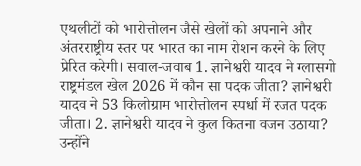एथलीटों को भारोत्तोलन जैसे खेलों को अपनाने और अंतरराष्ट्रीय स्तर पर भारत का नाम रोशन करने के लिए प्रेरित करेगी। सवाल-जवाब 1. ज्ञानेश्वरी यादव ने ग्लासगो राष्ट्रमंडल खेल 2026 में कौन सा पदक जीता? ज्ञानेश्वरी यादव ने 53 किलोग्राम भारोत्तोलन स्पर्धा में रजत पदक जीता। 2. ज्ञानेश्वरी यादव ने कुल कितना वजन उठाया? उन्होंने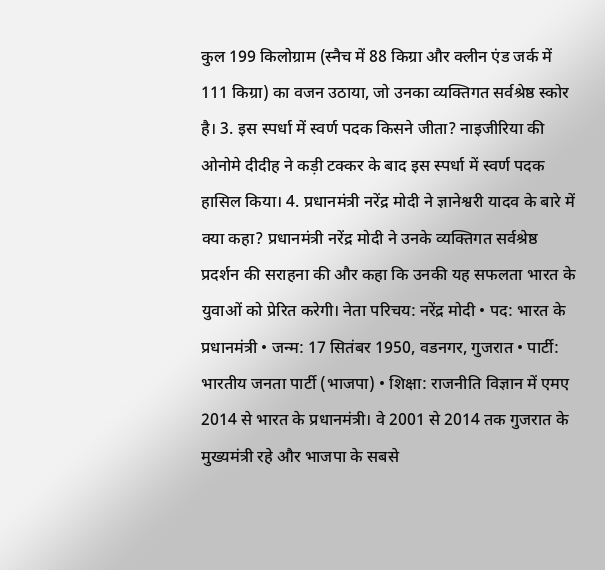कुल 199 किलोग्राम (स्नैच में 88 किग्रा और क्लीन एंड जर्क में 111 किग्रा) का वजन उठाया, जो उनका व्यक्तिगत सर्वश्रेष्ठ स्कोर है। 3. इस स्पर्धा में स्वर्ण पदक किसने जीता? नाइजीरिया की ओनोमे दीदीह ने कड़ी टक्कर के बाद इस स्पर्धा में स्वर्ण पदक हासिल किया। 4. प्रधानमंत्री नरेंद्र मोदी ने ज्ञानेश्वरी यादव के बारे में क्या कहा? प्रधानमंत्री नरेंद्र मोदी ने उनके व्यक्तिगत सर्वश्रेष्ठ प्रदर्शन की सराहना की और कहा कि उनकी यह सफलता भारत के युवाओं को प्रेरित करेगी। नेता परिचय: नरेंद्र मोदी • पद: भारत के प्रधानमंत्री • जन्म: 17 सितंबर 1950, वडनगर, गुजरात • पार्टी: भारतीय जनता पार्टी (भाजपा) • शिक्षा: राजनीति विज्ञान में एमए 2014 से भारत के प्रधानमंत्री। वे 2001 से 2014 तक गुजरात के मुख्यमंत्री रहे और भाजपा के सबसे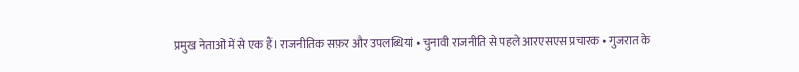प्रमुख नेताओं में से एक हैं। राजनीतिक सफ़र और उपलब्धियां • चुनावी राजनीति से पहले आरएसएस प्रचारक • गुजरात के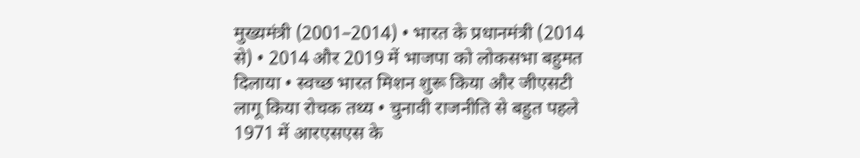मुख्यमंत्री (2001–2014) • भारत के प्रधानमंत्री (2014 से) • 2014 और 2019 में भाजपा को लोकसभा बहुमत दिलाया • स्वच्छ भारत मिशन शुरू किया और जीएसटी लागू किया रोचक तथ्य • चुनावी राजनीति से बहुत पहले 1971 में आरएसएस के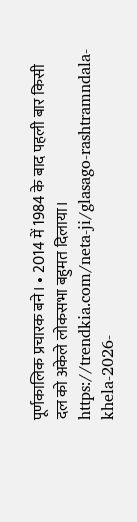पूर्णकालिक प्रचारक बने। • 2014 में 1984 के बाद पहली बार किसी दल को अकेले लोकसभा बहुमत दिलाया। https://trendkia.com/neta-ji/glasago-rashtramndala-khela-2026-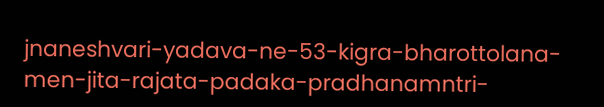jnaneshvari-yadava-ne-53-kigra-bharottolana-men-jita-rajata-padaka-pradhanamntri-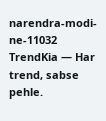narendra-modi-ne-11032 TrendKia — Har trend, sabse pehle.